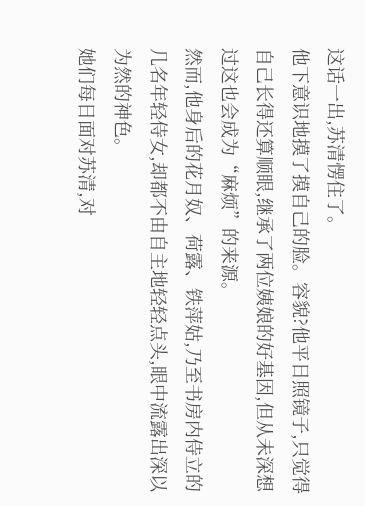这话一出,苏清愣住了。
他下意识地摸了摸自己的脸。容貌?他平日照镜子,只觉得自己长得还算顺眼,继承了两位姨娘的好基因,但从未深想过这也会成为“麻烦”的来源。
然而,他身后的花月奴、荷露、铁萍姑,乃至书房内侍立的几名年轻侍女,却都不由自主地轻轻点头,眼中流露出深以为然的神色。
她们每日面对苏清,对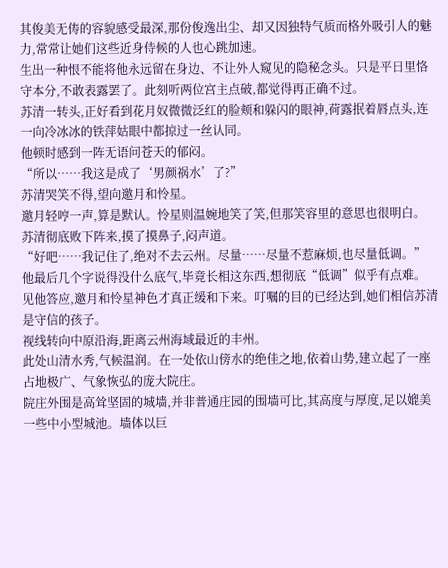其俊美无俦的容貌感受最深,那份俊逸出尘、却又因独特气质而格外吸引人的魅力,常常让她们这些近身侍候的人也心跳加速。
生出一种恨不能将他永远留在身边、不让外人窥见的隐秘念头。只是平日里恪守本分,不敢表露罢了。此刻听两位宫主点破,都觉得再正确不过。
苏清一转头,正好看到花月奴微微泛红的脸颊和躲闪的眼神,荷露抿着唇点头,连一向冷冰冰的铁萍姑眼中都掠过一丝认同。
他顿时感到一阵无语问苍天的郁闷。
“所以……我这是成了‘男颜祸水’了?”
苏清哭笑不得,望向邀月和怜星。
邀月轻哼一声,算是默认。怜星则温婉地笑了笑,但那笑容里的意思也很明白。
苏清彻底败下阵来,摸了摸鼻子,闷声道。
“好吧……我记住了,绝对不去云州。尽量……尽量不惹麻烦,也尽量低调。”
他最后几个字说得没什么底气,毕竟长相这东西,想彻底“低调”似乎有点难。
见他答应,邀月和怜星神色才真正缓和下来。叮嘱的目的已经达到,她们相信苏清是守信的孩子。
视线转向中原沿海,距离云州海域最近的丰州。
此处山清水秀,气候温润。在一处依山傍水的绝佳之地,依着山势,建立起了一座占地极广、气象恢弘的庞大院庄。
院庄外围是高耸坚固的城墙,并非普通庄园的围墙可比,其高度与厚度,足以媲美一些中小型城池。墙体以巨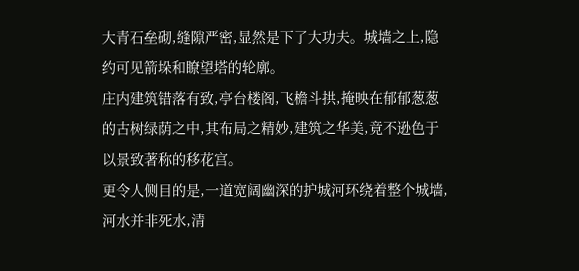大青石垒砌,缝隙严密,显然是下了大功夫。城墙之上,隐约可见箭垛和瞭望塔的轮廓。
庄内建筑错落有致,亭台楼阁,飞檐斗拱,掩映在郁郁葱葱的古树绿荫之中,其布局之精妙,建筑之华美,竟不逊色于以景致著称的移花宫。
更令人侧目的是,一道宽阔幽深的护城河环绕着整个城墙,河水并非死水,清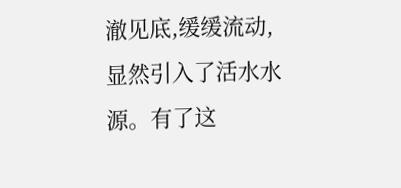澈见底,缓缓流动,显然引入了活水水源。有了这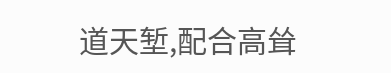道天堑,配合高耸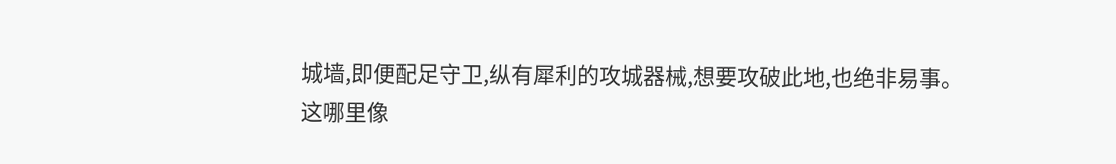城墙,即便配足守卫,纵有犀利的攻城器械,想要攻破此地,也绝非易事。
这哪里像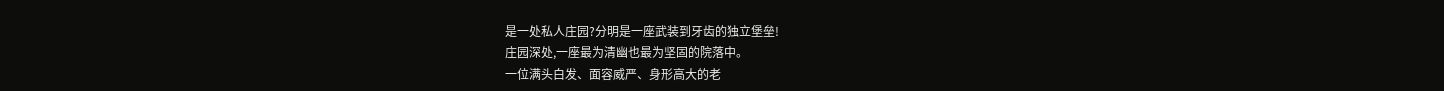是一处私人庄园?分明是一座武装到牙齿的独立堡垒!
庄园深处,一座最为清幽也最为坚固的院落中。
一位满头白发、面容威严、身形高大的老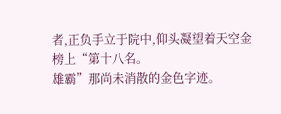者,正负手立于院中,仰头凝望着天空金榜上“第十八名。
雄霸”那尚未消散的金色字迹。